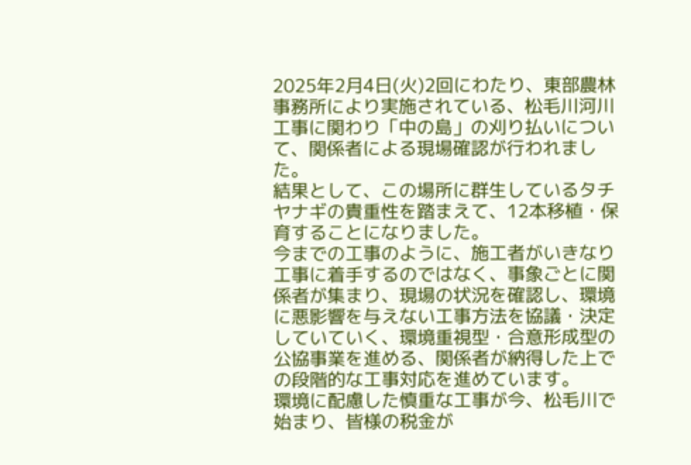2025年2月4日(火)2回にわたり、東部農林事務所により実施されている、松毛川河川工事に関わり「中の島」の刈り払いについて、関係者による現場確認が行われました。
結果として、この場所に群生しているタチヤナギの貴重性を踏まえて、12本移植・保育することになりました。
今までの工事のように、施工者がいきなり工事に着手するのではなく、事象ごとに関係者が集まり、現場の状況を確認し、環境に悪影響を与えない工事方法を協議・決定していていく、環境重視型・合意形成型の公協事業を進める、関係者が納得した上での段階的な工事対応を進めています。
環境に配慮した慎重な工事が今、松毛川で始まり、皆様の税金が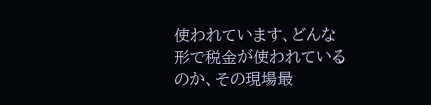使われています、どんな形で税金が使われているのか、その現場最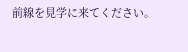前線を見学に来てください。